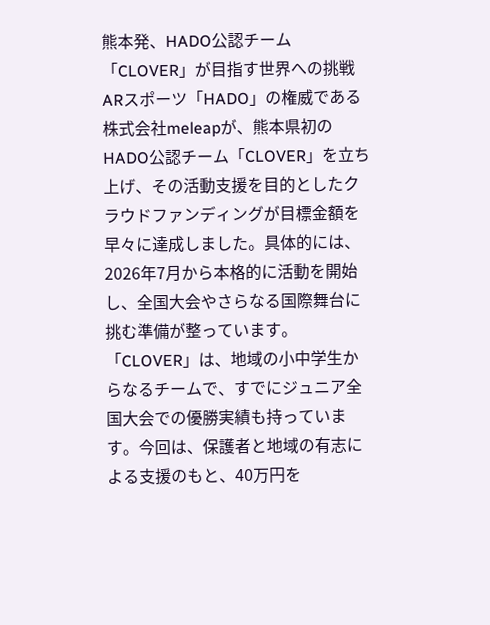熊本発、HADO公認チーム「CLOVER」が目指す世界への挑戦
ARスポーツ「HADO」の権威である株式会社meleapが、熊本県初のHADO公認チーム「CLOVER」を立ち上げ、その活動支援を目的としたクラウドファンディングが目標金額を早々に達成しました。具体的には、2026年7月から本格的に活動を開始し、全国大会やさらなる国際舞台に挑む準備が整っています。
「CLOVER」は、地域の小中学生からなるチームで、すでにジュニア全国大会での優勝実績も持っています。今回は、保護者と地域の有志による支援のもと、40万円を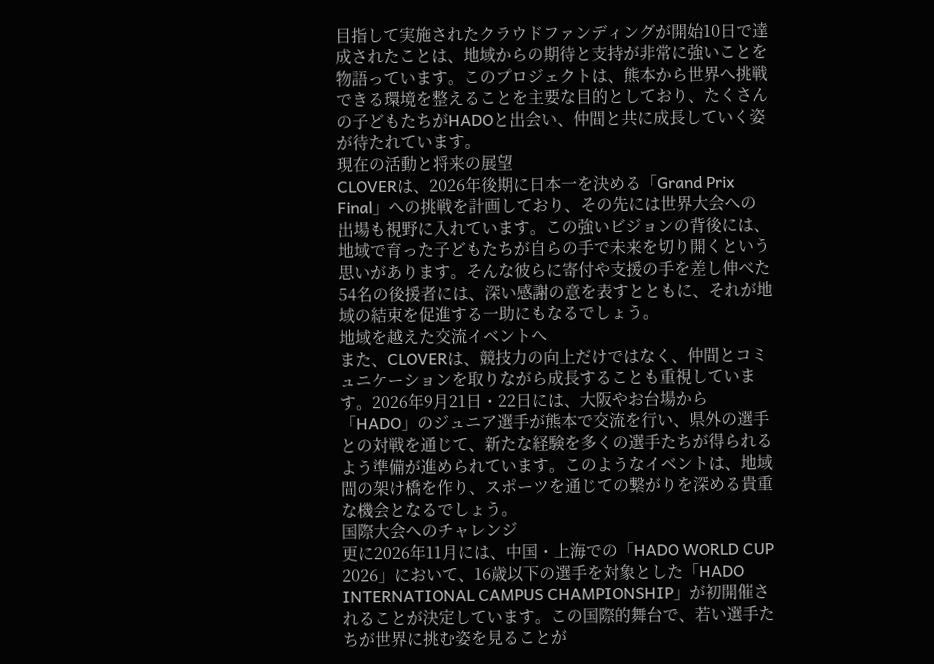目指して実施されたクラウドファンディングが開始10日で達成されたことは、地域からの期待と支持が非常に強いことを物語っています。このプロジェクトは、熊本から世界へ挑戦できる環境を整えることを主要な目的としており、たくさんの子どもたちがHADOと出会い、仲間と共に成長していく姿が待たれています。
現在の活動と将来の展望
CLOVERは、2026年後期に日本一を決める「Grand Prix Final」への挑戦を計画しており、その先には世界大会への出場も視野に入れています。この強いビジョンの背後には、地域で育った子どもたちが自らの手で未来を切り開くという思いがあります。そんな彼らに寄付や支援の手を差し伸べた54名の後援者には、深い感謝の意を表すとともに、それが地域の結束を促進する一助にもなるでしょう。
地域を越えた交流イベントへ
また、CLOVERは、競技力の向上だけではなく、仲間とコミュニケーションを取りながら成長することも重視しています。2026年9月21日・22日には、大阪やお台場から「HADO」のジュニア選手が熊本で交流を行い、県外の選手との対戦を通じて、新たな経験を多くの選手たちが得られるよう準備が進められています。このようなイベントは、地域間の架け橋を作り、スポーツを通じての繋がりを深める貴重な機会となるでしょう。
国際大会へのチャレンジ
更に2026年11月には、中国・上海での「HADO WORLD CUP 2026」において、16歳以下の選手を対象とした「HADO INTERNATIONAL CAMPUS CHAMPIONSHIP」が初開催されることが決定しています。この国際的舞台で、若い選手たちが世界に挑む姿を見ることが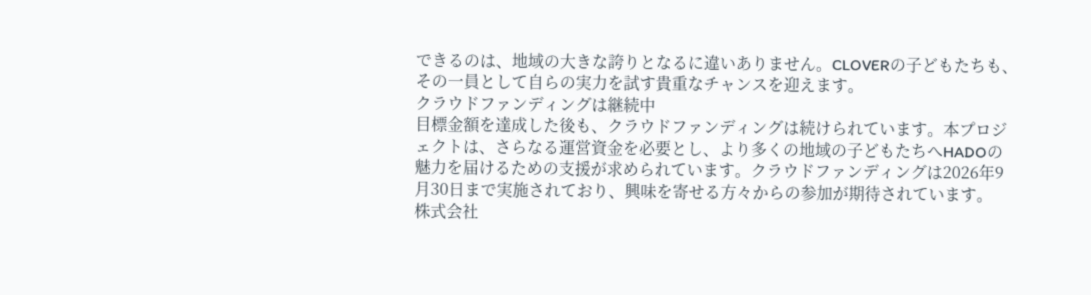できるのは、地域の大きな誇りとなるに違いありません。CLOVERの子どもたちも、その一員として自らの実力を試す貴重なチャンスを迎えます。
クラウドファンディングは継続中
目標金額を達成した後も、クラウドファンディングは続けられています。本プロジェクトは、さらなる運営資金を必要とし、より多くの地域の子どもたちへHADOの魅力を届けるための支援が求められています。クラウドファンディングは2026年9月30日まで実施されており、興味を寄せる方々からの参加が期待されています。
株式会社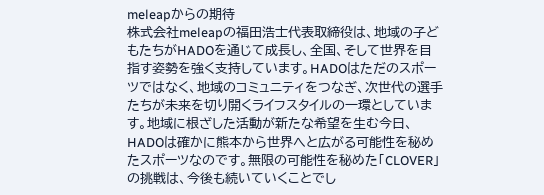meleapからの期待
株式会社meleapの福田浩士代表取締役は、地域の子どもたちがHADOを通じて成長し、全国、そして世界を目指す姿勢を強く支持しています。HADOはただのスポーツではなく、地域のコミュニティをつなぎ、次世代の選手たちが未来を切り開くライフスタイルの一環としています。地域に根ざした活動が新たな希望を生む今日、HADOは確かに熊本から世界へと広がる可能性を秘めたスポーツなのです。無限の可能性を秘めた「CLOVER」の挑戦は、今後も続いていくことでし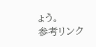ょう。
参考リンク